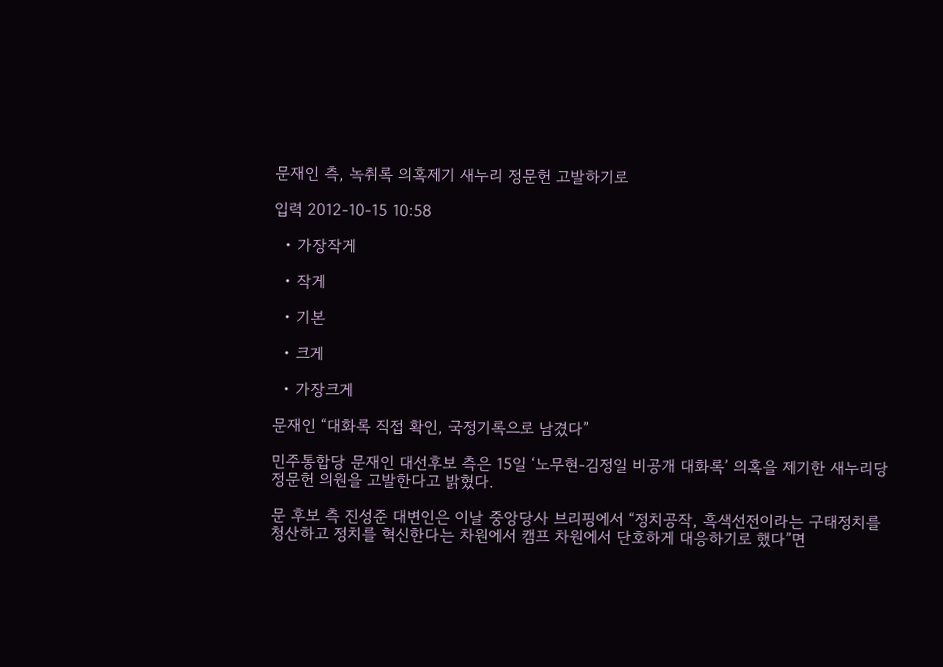문재인 측, 녹취록 의혹제기 새누리 정문헌 고발하기로

입력 2012-10-15 10:58

  • 가장작게

  • 작게

  • 기본

  • 크게

  • 가장크게

문재인 “대화록 직접 확인, 국정기록으로 남겼다”

민주통합당 문재인 대선후보 측은 15일 ‘노무현-김정일 비공개 대화록’ 의혹을 제기한 새누리당 정문헌 의원을 고발한다고 밝혔다.

문 후보 측 진성준 대변인은 이날 중앙당사 브리핑에서 “정치공작, 흑색선전이라는 구태정치를 청산하고 정치를 혁신한다는 차원에서 캠프 차원에서 단호하게 대응하기로 했다”면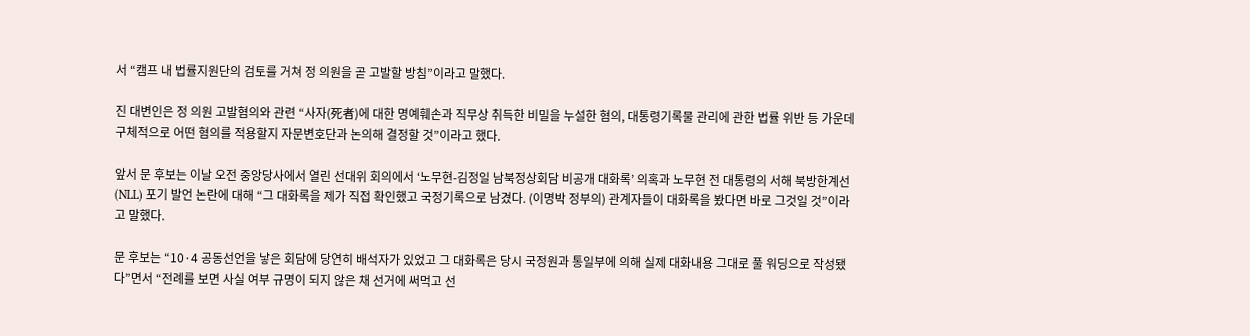서 “캠프 내 법률지원단의 검토를 거쳐 정 의원을 곧 고발할 방침”이라고 말했다.

진 대변인은 정 의원 고발혐의와 관련 “사자(死者)에 대한 명예훼손과 직무상 취득한 비밀을 누설한 혐의, 대통령기록물 관리에 관한 법률 위반 등 가운데 구체적으로 어떤 혐의를 적용할지 자문변호단과 논의해 결정할 것”이라고 했다.

앞서 문 후보는 이날 오전 중앙당사에서 열린 선대위 회의에서 ‘노무현-김정일 남북정상회담 비공개 대화록’ 의혹과 노무현 전 대통령의 서해 북방한계선(NLL) 포기 발언 논란에 대해 “그 대화록을 제가 직접 확인했고 국정기록으로 남겼다. (이명박 정부의) 관계자들이 대화록을 봤다면 바로 그것일 것”이라고 말했다.

문 후보는 “10·4 공동선언을 낳은 회담에 당연히 배석자가 있었고 그 대화록은 당시 국정원과 통일부에 의해 실제 대화내용 그대로 풀 워딩으로 작성됐다”면서 “전례를 보면 사실 여부 규명이 되지 않은 채 선거에 써먹고 선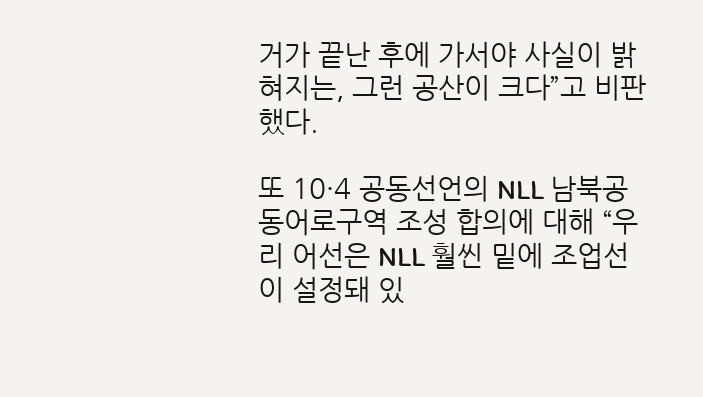거가 끝난 후에 가서야 사실이 밝혀지는, 그런 공산이 크다”고 비판했다.

또 10·4 공동선언의 NLL 남북공동어로구역 조성 합의에 대해 “우리 어선은 NLL 훨씬 밑에 조업선이 설정돼 있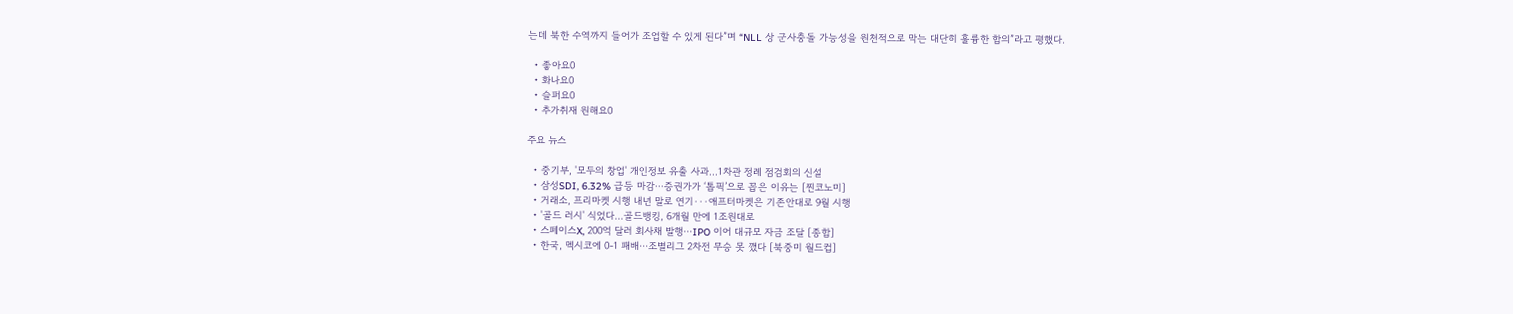는데 북한 수역까지 들어가 조업할 수 있게 된다”며 “NLL 상 군사충돌 가능성을 원천적으로 막는 대단히 훌륭한 합의”라고 평했다.

  • 좋아요0
  • 화나요0
  • 슬퍼요0
  • 추가취재 원해요0

주요 뉴스

  • 중기부, '모두의 창업' 개인정보 유출 사과...1차관 정례 점검회의 신설
  • 삼성SDI, 6.32% 급등 마감⋯증권가가 ‘톱픽’으로 꼽은 이유는 [찐코노미]
  • 거래소, 프리마켓 시행 내년 말로 연기···애프터마켓은 기존안대로 9월 시행
  • '골드 러시' 식었다…골드뱅킹, 6개월 만에 1조원대로
  • 스페이스X, 200억 달러 회사채 발행⋯IPO 이어 대규모 자금 조달 [종합]
  • 한국, 멕시코에 0-1 패배⋯조별리그 2차전 무승 못 깼다 [북중미 월드컵]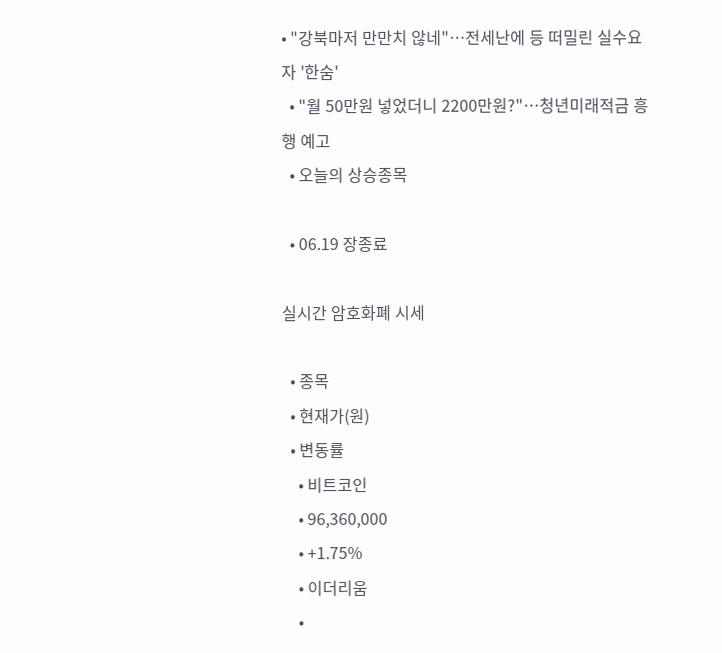• "강북마저 만만치 않네"⋯전세난에 등 떠밀린 실수요자 '한숨'
  • "월 50만원 넣었더니 2200만원?"…청년미래적금 흥행 예고
  • 오늘의 상승종목

  • 06.19 장종료

실시간 암호화폐 시세

  • 종목
  • 현재가(원)
  • 변동률
    • 비트코인
    • 96,360,000
    • +1.75%
    • 이더리움
    •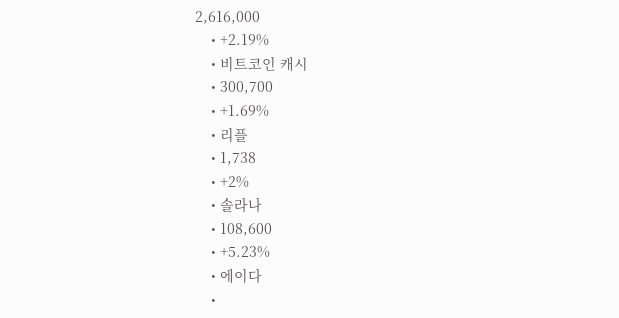2,616,000
    • +2.19%
    • 비트코인 캐시
    • 300,700
    • +1.69%
    • 리플
    • 1,738
    • +2%
    • 솔라나
    • 108,600
    • +5.23%
    • 에이다
    •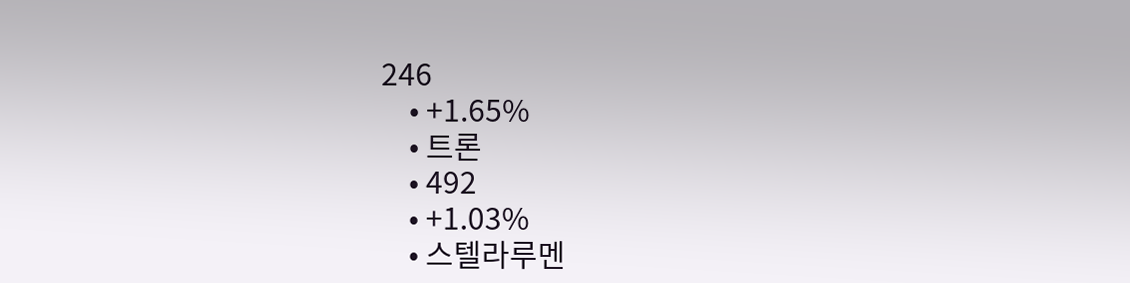246
    • +1.65%
    • 트론
    • 492
    • +1.03%
    • 스텔라루멘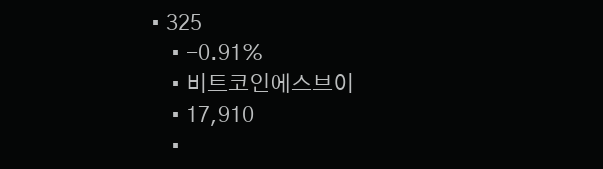• 325
    • -0.91%
    • 비트코인에스브이
    • 17,910
    •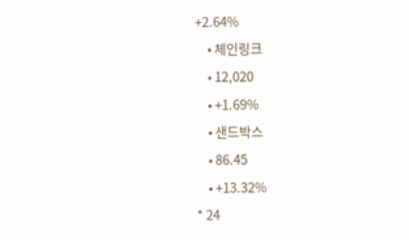+2.64%
    • 체인링크
    • 12,020
    • +1.69%
    • 샌드박스
    • 86.45
    • +13.32%
* 24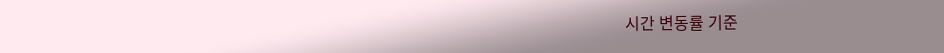시간 변동률 기준